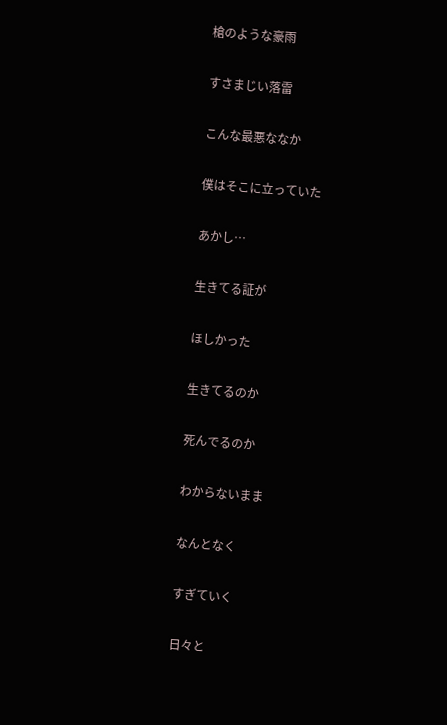槍のような豪雨

すさまじい落雷

こんな最悪ななか

僕はそこに立っていた

あかし…

生きてる証が

ほしかった

生きてるのか

死んでるのか

わからないまま

なんとなく

すぎていく

日々と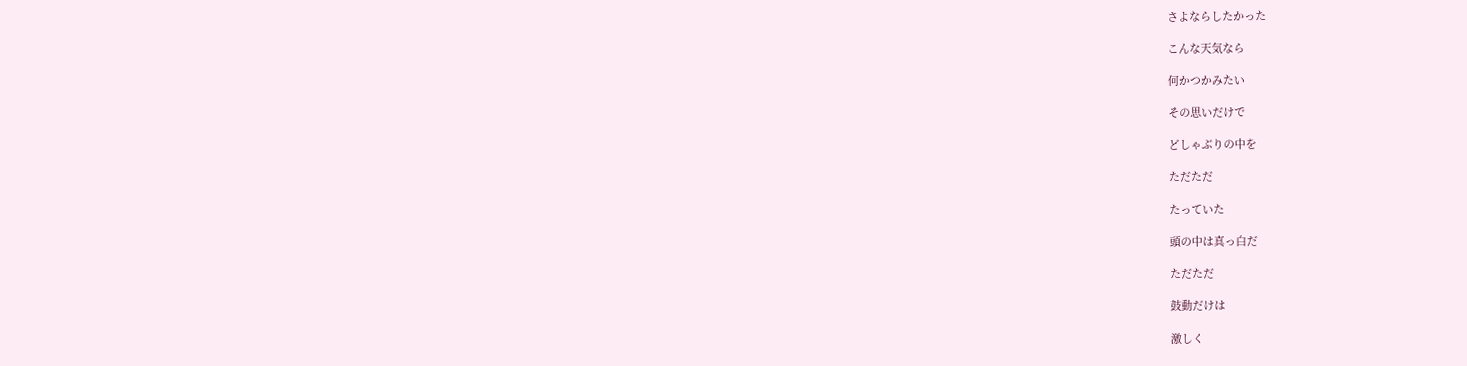さよならしたかった

こんな天気なら

何かつかみたい

その思いだけで

どしゃぶりの中を

ただただ

たっていた

頭の中は真っ白だ

ただただ

鼓動だけは

激しく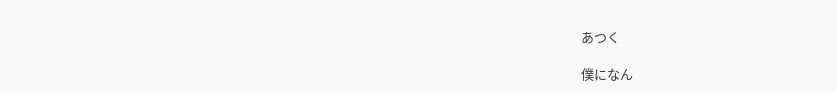あつく

僕になん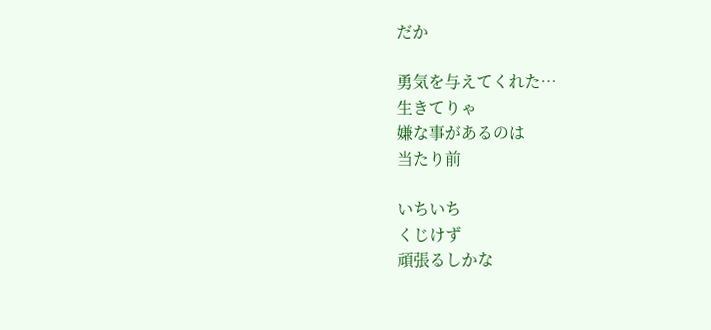だか

勇気を与えてくれた…
生きてりゃ
嫌な事があるのは
当たり前

いちいち
くじけず
頑張るしかな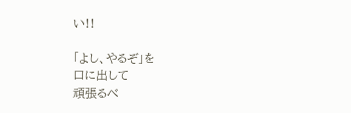い!!

「よし、やるぞ」を
口に出して
頑張るべ